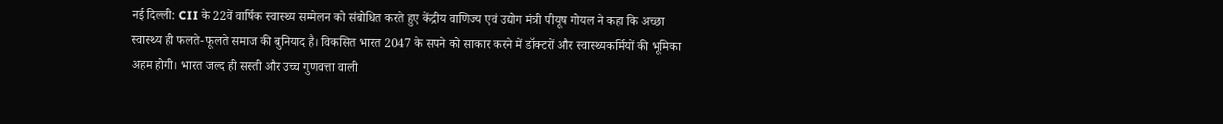नई दिल्ली: CII के 22वें वार्षिक स्वास्थ्य सम्मेलन को संबोधित करते हुए केंद्रीय वाणिज्य एवं उद्योग मंत्री पीयूष गोयल ने कहा कि अच्छा स्वास्थ्य ही फलते-फूलते समाज की बुनियाद है। विकसित भारत 2047 के सपने को साकार करने में डॉक्टरों और स्वास्थ्यकर्मियों की भूमिका अहम होगी। भारत जल्द ही सस्ती और उच्च गुणवत्ता वाली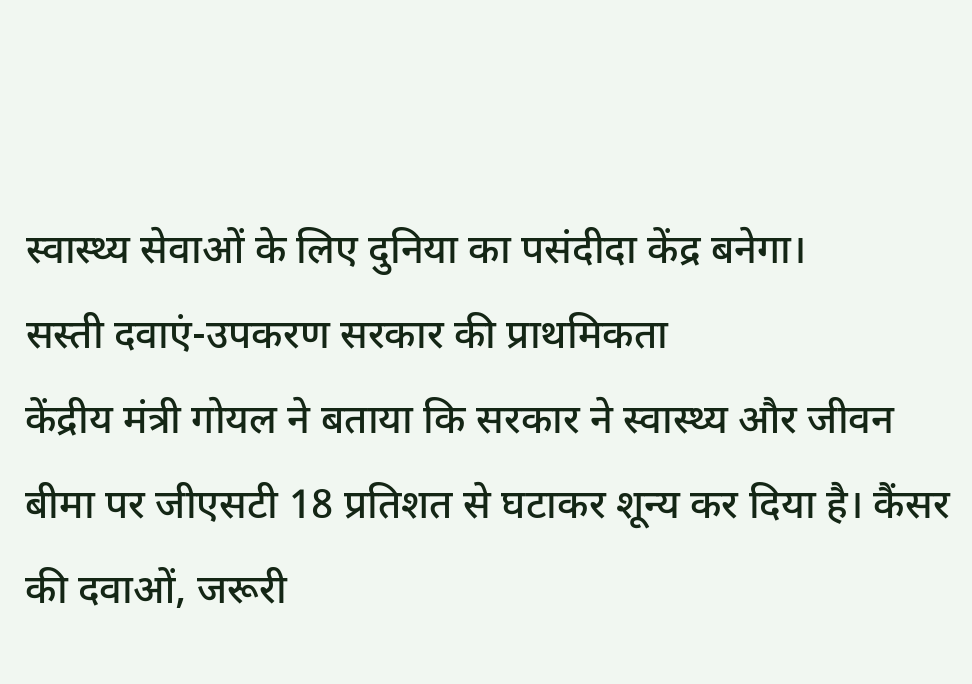स्वास्थ्य सेवाओं के लिए दुनिया का पसंदीदा केंद्र बनेगा।
सस्ती दवाएं-उपकरण सरकार की प्राथमिकता
केंद्रीय मंत्री गोयल ने बताया कि सरकार ने स्वास्थ्य और जीवन बीमा पर जीएसटी 18 प्रतिशत से घटाकर शून्य कर दिया है। कैंसर की दवाओं, जरूरी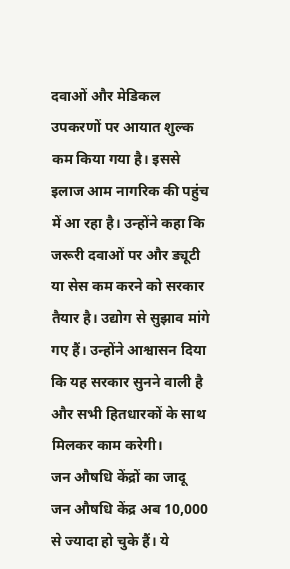दवाओं और मेडिकल उपकरणों पर आयात शुल्क कम किया गया है। इससे इलाज आम नागरिक की पहुंच में आ रहा है। उन्होंने कहा कि जरूरी दवाओं पर और ड्यूटी या सेस कम करने को सरकार तैयार है। उद्योग से सुझाव मांगे गए हैं। उन्होंने आश्वासन दिया कि यह सरकार सुनने वाली है और सभी हितधारकों के साथ मिलकर काम करेगी।
जन औषधि केंद्रों का जादू
जन औषधि केंद्र अब 10,000 से ज्यादा हो चुके हैं। ये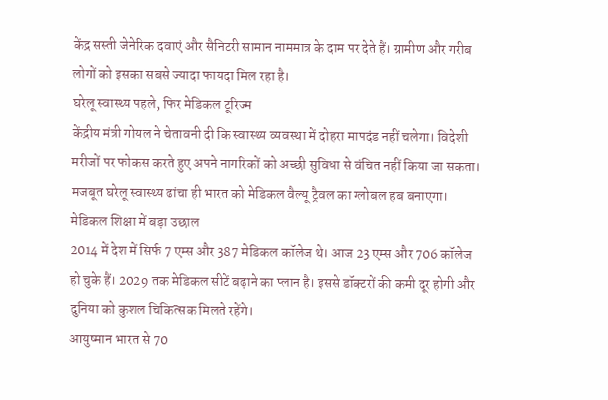केंद्र सस्ती जेनेरिक दवाएं और सैनिटरी सामान नाममात्र के दाम पर देते हैं। ग्रामीण और गरीब लोगों को इसका सबसे ज्यादा फायदा मिल रहा है।
घरेलू स्वास्थ्य पहले, फिर मेडिकल टूरिज्म
केंद्रीय मंत्री गोयल ने चेतावनी दी कि स्वास्थ्य व्यवस्था में दोहरा मापदंड नहीं चलेगा। विदेशी मरीजों पर फोकस करते हुए अपने नागरिकों को अच्छी सुविधा से वंचित नहीं किया जा सकता। मजबूत घरेलू स्वास्थ्य ढांचा ही भारत को मेडिकल वैल्यू ट्रैवल का ग्लोबल हब बनाएगा।
मेडिकल शिक्षा में बड़ा उछाल
2014 में देश में सिर्फ 7 एम्स और 387 मेडिकल कॉलेज थे। आज 23 एम्स और 706 कॉलेज हो चुके हैं। 2029 तक मेडिकल सीटें बढ़ाने का प्लान है। इससे डॉक्टरों की कमी दूर होगी और दुनिया को कुशल चिकित्सक मिलते रहेंगे।
आयुष्मान भारत से 70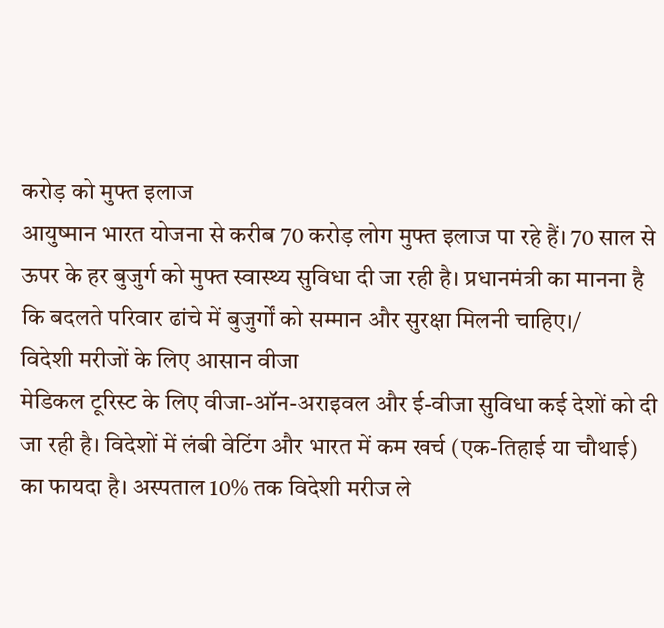करोड़ को मुफ्त इलाज
आयुष्मान भारत योजना से करीब 70 करोड़ लोग मुफ्त इलाज पा रहे हैं। 70 साल से ऊपर के हर बुजुर्ग को मुफ्त स्वास्थ्य सुविधा दी जा रही है। प्रधानमंत्री का मानना है कि बदलते परिवार ढांचे में बुजुर्गों को सम्मान और सुरक्षा मिलनी चाहिए।/
विदेशी मरीजों के लिए आसान वीजा
मेडिकल टूरिस्ट के लिए वीजा-ऑन-अराइवल और ई-वीजा सुविधा कई देशों को दी जा रही है। विदेशों में लंबी वेटिंग और भारत में कम खर्च (एक-तिहाई या चौथाई) का फायदा है। अस्पताल 10% तक विदेशी मरीज ले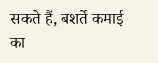सकते हैं, बशर्ते कमाई का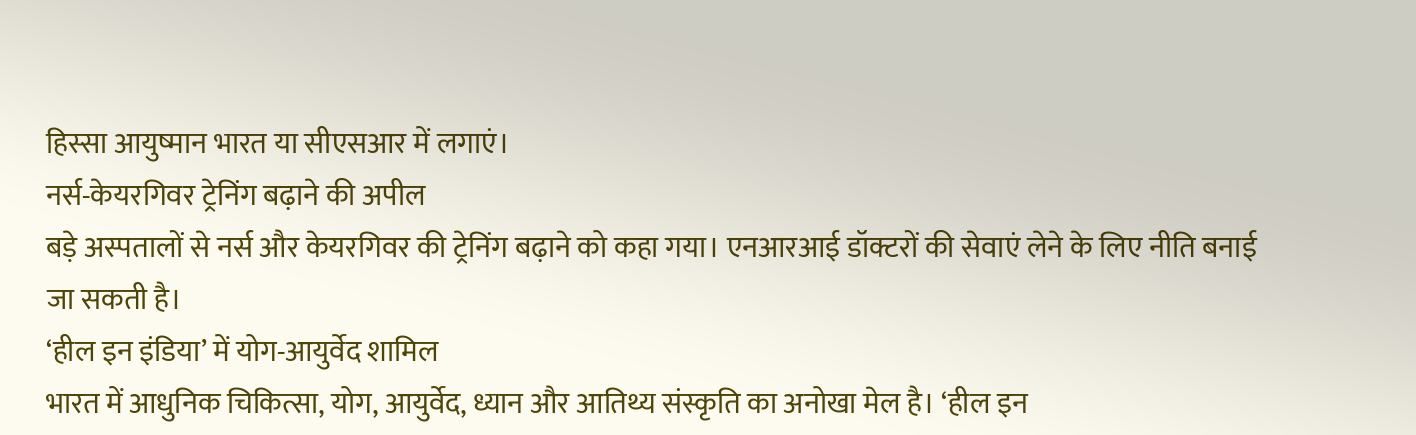हिस्सा आयुष्मान भारत या सीएसआर में लगाएं।
नर्स-केयरगिवर ट्रेनिंग बढ़ाने की अपील
बड़े अस्पतालों से नर्स और केयरगिवर की ट्रेनिंग बढ़ाने को कहा गया। एनआरआई डॉक्टरों की सेवाएं लेने के लिए नीति बनाई जा सकती है।
‘हील इन इंडिया’ में योग-आयुर्वेद शामिल
भारत में आधुनिक चिकित्सा, योग, आयुर्वेद, ध्यान और आतिथ्य संस्कृति का अनोखा मेल है। ‘हील इन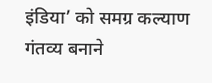इंडिया’ को समग्र कल्याण गंतव्य बनाने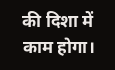की दिशा में काम होगा।